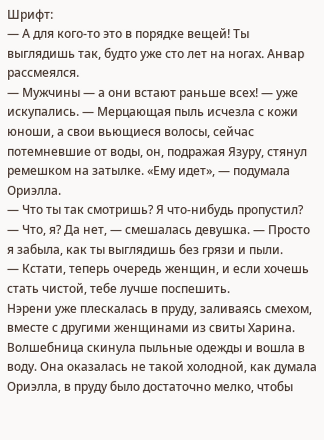Шрифт:
— А для кого-то это в порядке вещей! Ты выглядишь так, будто уже сто лет на ногах. Анвар рассмеялся.
— Мужчины — а они встают раньше всех! — уже искупались. — Мерцающая пыль исчезла с кожи юноши, а свои вьющиеся волосы, сейчас потемневшие от воды, он, подражая Язуру, стянул ремешком на затылке. «Ему идет», — подумала Ориэлла.
— Что ты так смотришь? Я что-нибудь пропустил?
— Что, я? Да нет, — смешалась девушка. — Просто я забыла, как ты выглядишь без грязи и пыли.
— Кстати, теперь очередь женщин, и если хочешь стать чистой, тебе лучше поспешить.
Нэрени уже плескалась в пруду, заливаясь смехом, вместе с другими женщинами из свиты Харина. Волшебница скинула пыльные одежды и вошла в воду. Она оказалась не такой холодной, как думала Ориэлла, в пруду было достаточно мелко, чтобы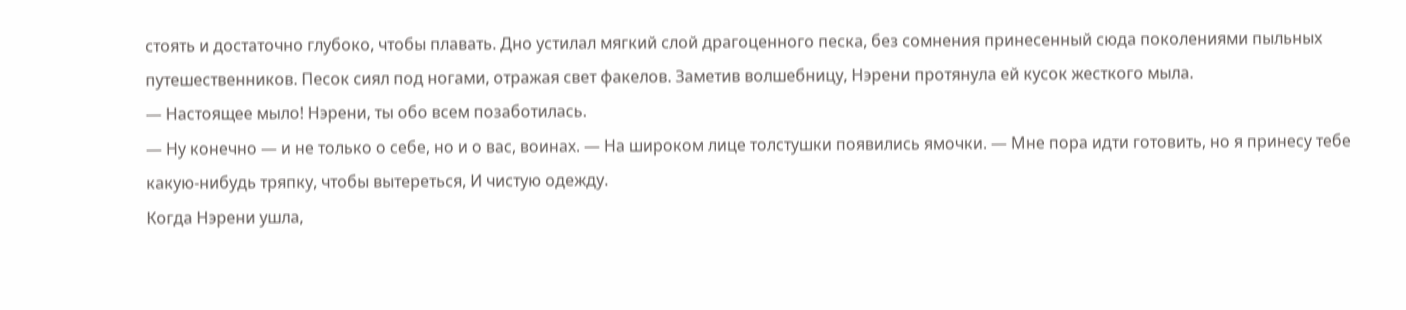стоять и достаточно глубоко, чтобы плавать. Дно устилал мягкий слой драгоценного песка, без сомнения принесенный сюда поколениями пыльных путешественников. Песок сиял под ногами, отражая свет факелов. Заметив волшебницу, Нэрени протянула ей кусок жесткого мыла.
— Настоящее мыло! Нэрени, ты обо всем позаботилась.
— Ну конечно — и не только о себе, но и о вас, воинах. — На широком лице толстушки появились ямочки. — Мне пора идти готовить, но я принесу тебе какую-нибудь тряпку, чтобы вытереться, И чистую одежду.
Когда Нэрени ушла,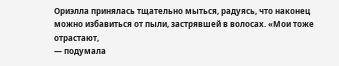Ориэлла принялась тщательно мыться, радуясь, что наконец можно избавиться от пыли, застрявшей в волосах. «Мои тоже отрастают,
— подумала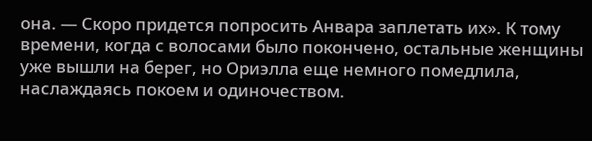она. — Скоро придется попросить Анвара заплетать их». К тому времени, когда с волосами было покончено, остальные женщины уже вышли на берег, но Ориэлла еще немного помедлила, наслаждаясь покоем и одиночеством.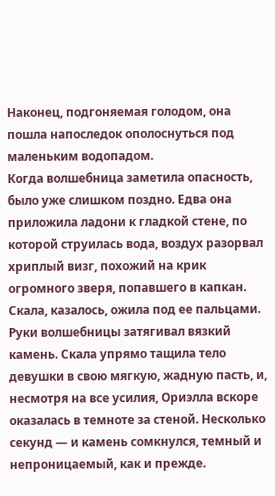Наконец, подгоняемая голодом, она пошла напоследок ополоснуться под маленьким водопадом.
Когда волшебница заметила опасность, было уже слишком поздно. Едва она приложила ладони к гладкой стене, по которой струилась вода, воздух разорвал хриплый визг, похожий на крик огромного зверя, попавшего в капкан. Скала, казалось, ожила под ее пальцами. Руки волшебницы затягивал вязкий камень. Скала упрямо тащила тело девушки в свою мягкую, жадную пасть, и, несмотря на все усилия, Ориэлла вскоре оказалась в темноте за стеной. Несколько секунд — и камень сомкнулся, темный и непроницаемый, как и прежде.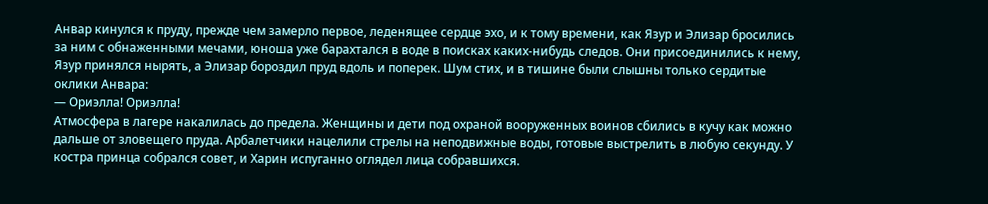Анвар кинулся к пруду, прежде чем замерло первое, леденящее сердце эхо, и к тому времени, как Язур и Элизар бросились за ним с обнаженными мечами, юноша уже барахтался в воде в поисках каких-нибудь следов. Они присоединились к нему, Язур принялся нырять, а Элизар бороздил пруд вдоль и поперек. Шум стих, и в тишине были слышны только сердитые оклики Анвара:
— Ориэлла! Ориэлла!
Атмосфера в лагере накалилась до предела. Женщины и дети под охраной вооруженных воинов сбились в кучу как можно дальше от зловещего пруда. Арбалетчики нацелили стрелы на неподвижные воды, готовые выстрелить в любую секунду. У костра принца собрался совет, и Харин испуганно оглядел лица собравшихся.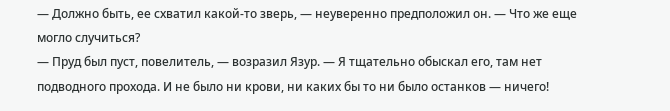— Должно быть, ее схватил какой-то зверь, — неуверенно предположил он. — Что же еще могло случиться?
— Пруд был пуст, повелитель, — возразил Язур. — Я тщательно обыскал его, там нет подводного прохода. И не было ни крови, ни каких бы то ни было останков — ничего!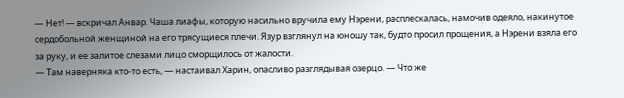— Нет! — вскричал Анвар. Чаша лиафы, которую насильно вручила ему Нэрени, расплескалась, намочив одеяло, накинутое сердобольной женщиной на его трясущиеся плечи. Язур взглянул на юношу так, будто просил прощения, а Нэрени взяла его за руку, и ее залитое слезами лицо сморщилось от жалости.
— Там наверняка кто-то есть, — настаивал Харин, опасливо разглядывая озерцо. — Что же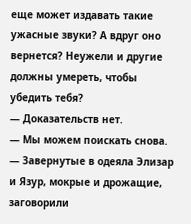еще может издавать такие ужасные звуки? А вдруг оно вернется? Неужели и другие должны умереть, чтобы убедить тебя?
— Доказательств нет.
— Мы можем поискать снова. — Завернутые в одеяла Элизар и Язур, мокрые и дрожащие, заговорили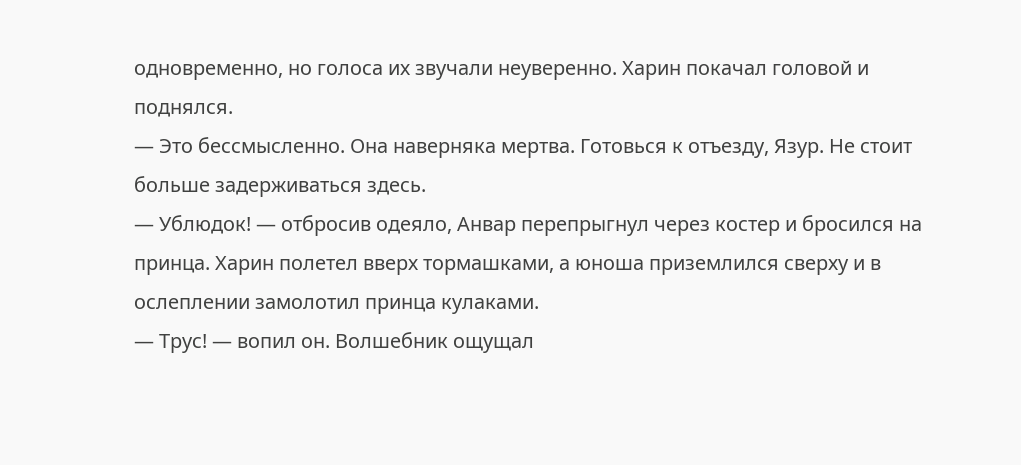одновременно, но голоса их звучали неуверенно. Харин покачал головой и поднялся.
— Это бессмысленно. Она наверняка мертва. Готовься к отъезду, Язур. Не стоит больше задерживаться здесь.
— Ублюдок! — отбросив одеяло, Анвар перепрыгнул через костер и бросился на принца. Харин полетел вверх тормашками, а юноша приземлился сверху и в ослеплении замолотил принца кулаками.
— Трус! — вопил он. Волшебник ощущал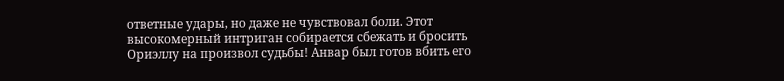ответные удары, но даже не чувствовал боли. Этот высокомерный интриган собирается сбежать и бросить Ориэллу на произвол судьбы! Анвар был готов вбить его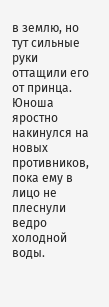в землю, но тут сильные руки оттащили его от принца. Юноша яростно накинулся на новых противников, пока ему в лицо не плеснули ведро холодной воды.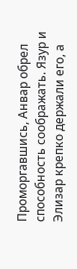Проморгавшись, Анвар обрел способность соображать. Язур и Элизар крепко держали его, а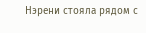Нэрени стояла рядом с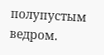полупустым ведром.